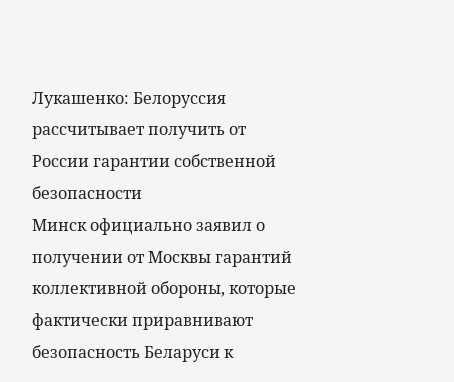Лукашенко: Белоруссия рассчитывает получить от России гарантии собственной безопасности
Минск официально заявил о получении от Москвы гарантий коллективной обороны, которые фактически приравнивают безопасность Беларуси к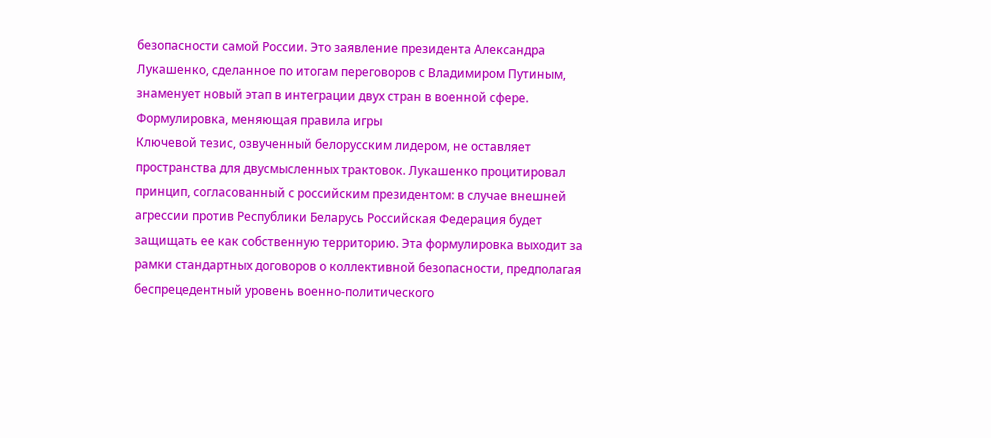безопасности самой России. Это заявление президента Александра Лукашенко, сделанное по итогам переговоров с Владимиром Путиным, знаменует новый этап в интеграции двух стран в военной сфере.
Формулировка, меняющая правила игры
Ключевой тезис, озвученный белорусским лидером, не оставляет пространства для двусмысленных трактовок. Лукашенко процитировал принцип, согласованный с российским президентом: в случае внешней агрессии против Республики Беларусь Российская Федерация будет защищать ее как собственную территорию. Эта формулировка выходит за рамки стандартных договоров о коллективной безопасности, предполагая беспрецедентный уровень военно-политического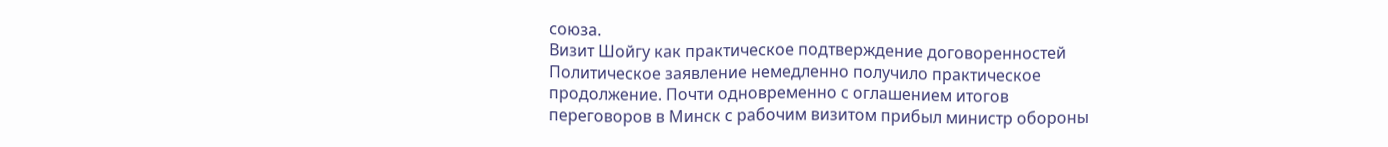союза.
Визит Шойгу как практическое подтверждение договоренностей
Политическое заявление немедленно получило практическое продолжение. Почти одновременно с оглашением итогов переговоров в Минск с рабочим визитом прибыл министр обороны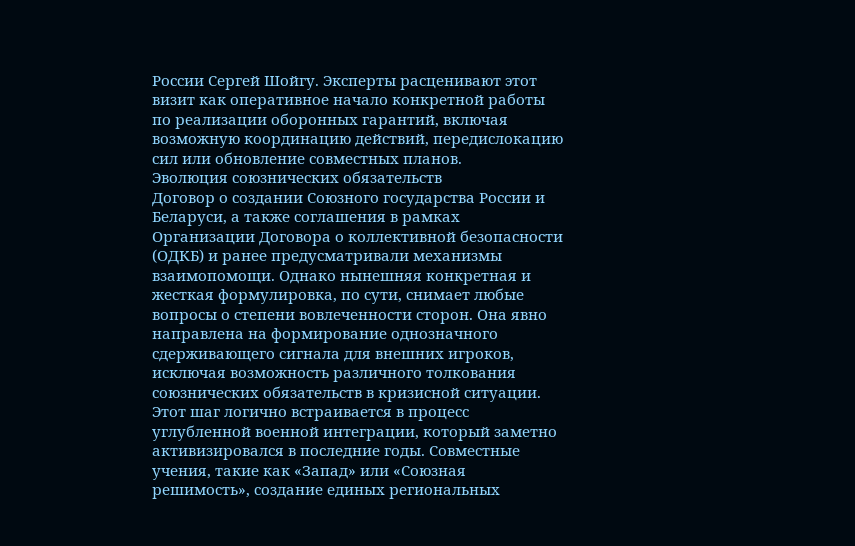России Сергей Шойгу. Эксперты расценивают этот визит как оперативное начало конкретной работы по реализации оборонных гарантий, включая возможную координацию действий, передислокацию сил или обновление совместных планов.
Эволюция союзнических обязательств
Договор о создании Союзного государства России и Беларуси, а также соглашения в рамках Организации Договора о коллективной безопасности (ОДКБ) и ранее предусматривали механизмы взаимопомощи. Однако нынешняя конкретная и жесткая формулировка, по сути, снимает любые вопросы о степени вовлеченности сторон. Она явно направлена на формирование однозначного сдерживающего сигнала для внешних игроков, исключая возможность различного толкования союзнических обязательств в кризисной ситуации.
Этот шаг логично встраивается в процесс углубленной военной интеграции, который заметно активизировался в последние годы. Совместные учения, такие как «Запад» или «Союзная решимость», создание единых региональных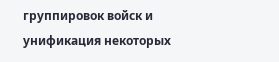группировок войск и унификация некоторых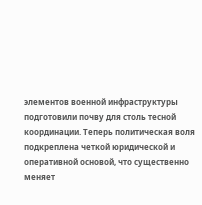элементов военной инфраструктуры подготовили почву для столь тесной координации. Теперь политическая воля подкреплена четкой юридической и оперативной основой, что существенно меняет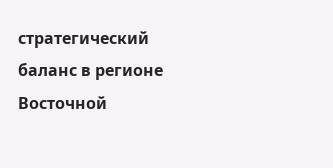стратегический баланс в регионе Восточной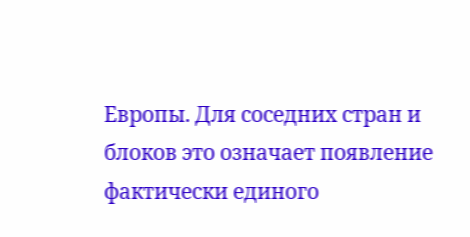Европы. Для соседних стран и блоков это означает появление фактически единого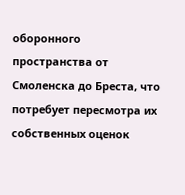оборонного пространства от Смоленска до Бреста, что потребует пересмотра их собственных оценок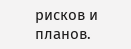рисков и планов.